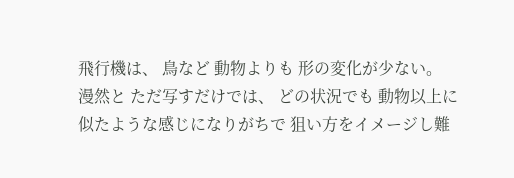飛行機は、 鳥など 動物よりも 形の変化が少ない。
漫然と ただ写すだけでは、 どの状況でも 動物以上に 似たような感じになりがちで 狙い方をイメージし難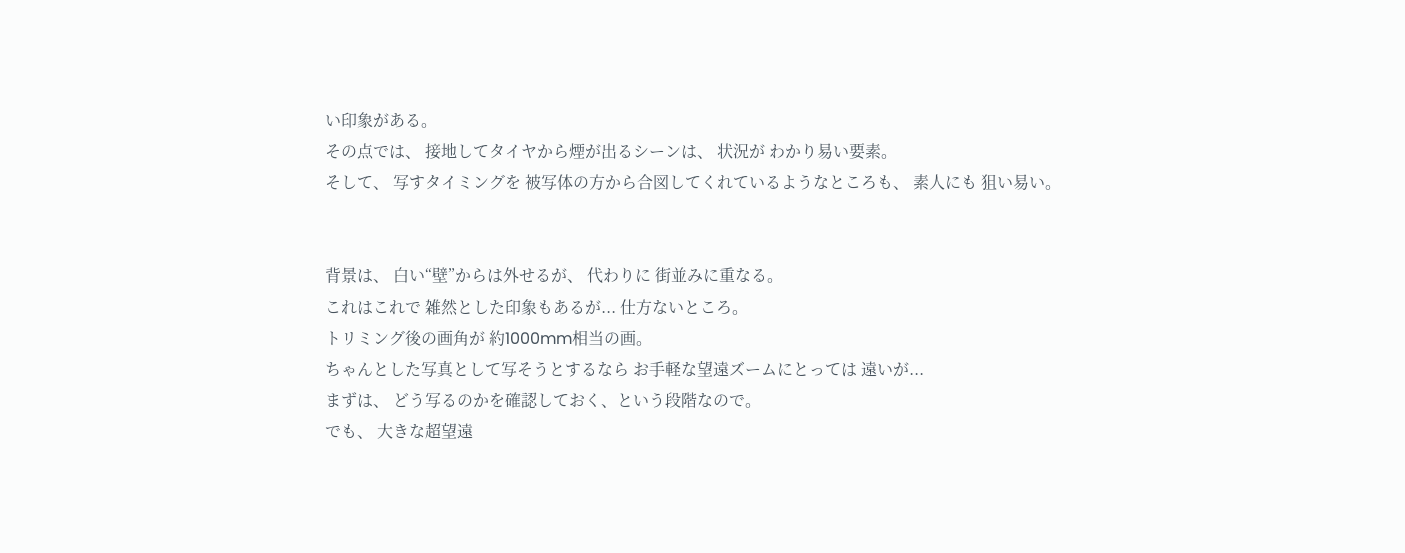い印象がある。
その点では、 接地してタイヤから煙が出るシーンは、 状況が わかり易い要素。
そして、 写すタイミングを 被写体の方から合図してくれているようなところも、 素人にも 狙い易い。


背景は、 白い“壁”からは外せるが、 代わりに 街並みに重なる。
これはこれで 雑然とした印象もあるが... 仕方ないところ。
トリミング後の画角が 約1000mm相当の画。
ちゃんとした写真として写そうとするなら お手軽な望遠ズームにとっては 遠いが...
まずは、 どう写るのかを確認しておく、という段階なので。
でも、 大きな超望遠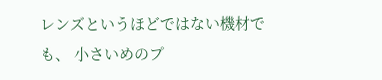レンズというほどではない機材でも、 小さいめのプ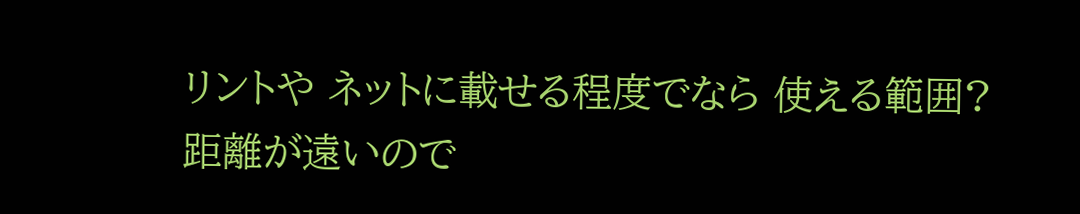リントや ネットに載せる程度でなら 使える範囲?
距離が遠いので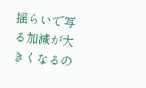揺らいで写る加減が大きくなるの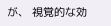が、 視覚的な効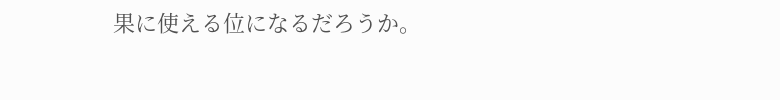果に使える位になるだろうか。